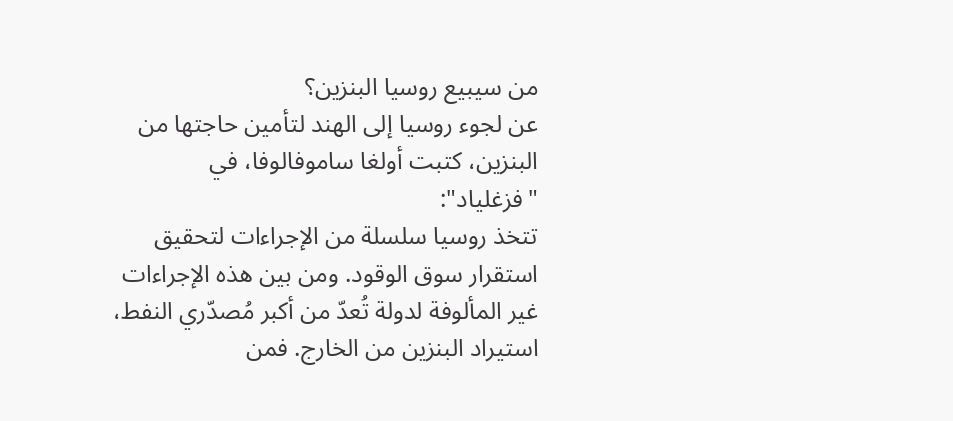من سيبيع روسيا البنزين؟
عن لجوء روسيا إلى الهند لتأمين حاجتها من البنزين، كتبت أولغا ساموفالوفا، في "فزغلياد":
تتخذ روسيا سلسلة من الإجراءات لتحقيق استقرار سوق الوقود. ومن بين هذه الإجراءات غير المألوفة لدولة تُعدّ من أكبر مُصدّري النفط، استيراد البنزين من الخارج. فمن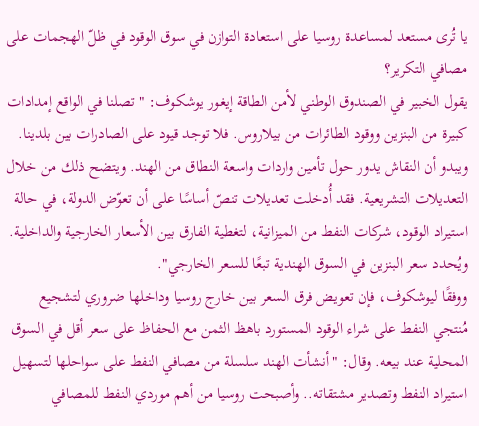يا تُرى مستعد لمساعدة روسيا على استعادة التوازن في سوق الوقود في ظلّ الهجمات على مصافي التكرير؟
يقول الخبير في الصندوق الوطني لأمن الطاقة إيغور يوشكوف: "تصلنا في الواقع إمدادات كبيرة من البنزين ووقود الطائرات من بيلاروس. فلا توجد قيود على الصادرات بين بلدينا. ويبدو أن النقاش يدور حول تأمين واردات واسعة النطاق من الهند. ويتضح ذلك من خلال التعديلات التشريعية. فقد أُدخلت تعديلات تنصّ أساسًا على أن تعوّض الدولة، في حالة استيراد الوقود، شركات النفط من الميزانية، لتغطية الفارق بين الأسعار الخارجية والداخلية. ويُحدد سعر البنزين في السوق الهندية تبعًا للسعر الخارجي".
ووفقًا ليوشكوف، فإن تعويض فرق السعر بين خارج روسيا وداخلها ضروري لتشجيع مُنتجي النفط على شراء الوقود المستورد باهظ الثمن مع الحفاظ على سعر أقل في السوق المحلية عند بيعه. وقال: "أنشأت الهند سلسلة من مصافي النفط على سواحلها لتسهيل استيراد النفط وتصدير مشتقاته.. وأصبحت روسيا من أهم موردي النفط للمصافي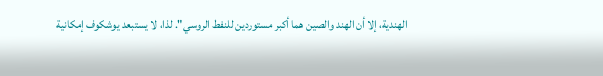الهندية، إلا أن الهند والصين هما أكبر مستوردين للنفط الروسي". لذا، لا يستبعد يوشكوف إمكانية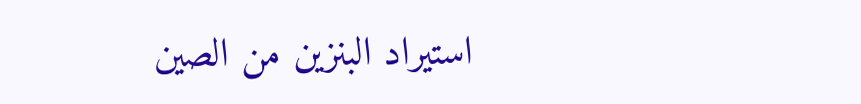استيراد البنزين من الصين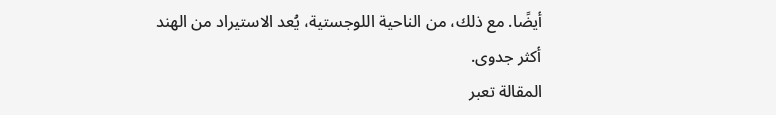أيضًا. مع ذلك، من الناحية اللوجستية، يُعد الاستيراد من الهند أكثر جدوى.
المقالة تعبر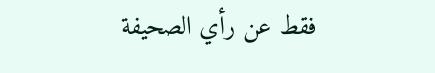فقط عن رأي الصحيفة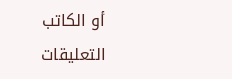أو الكاتب
التعليقات